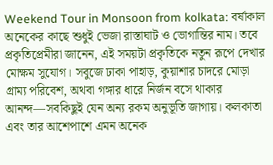Weekend Tour in Monsoon from kolkata: বর্ষাকাল অনেকের কাছে শুধুই ভেজা রাস্তাঘাট ও ভোগান্তির নাম। তবে প্রকৃতিপ্রেমীরা জানেন, এই সময়টা প্রকৃতিকে নতুন রূপে দেখার মোক্ষম সুযোগ। সবুজে ঢাকা পাহাড়, কুয়াশার চাদরে মোড়া গ্রাম্য পরিবেশ, অথবা গঙ্গার ধারে নির্জন বসে থাকার আনন্দ—সবকিছুই যেন অন্য রকম অনুভূতি জাগায়। কলকাতা এবং তার আশেপাশে এমন অনেক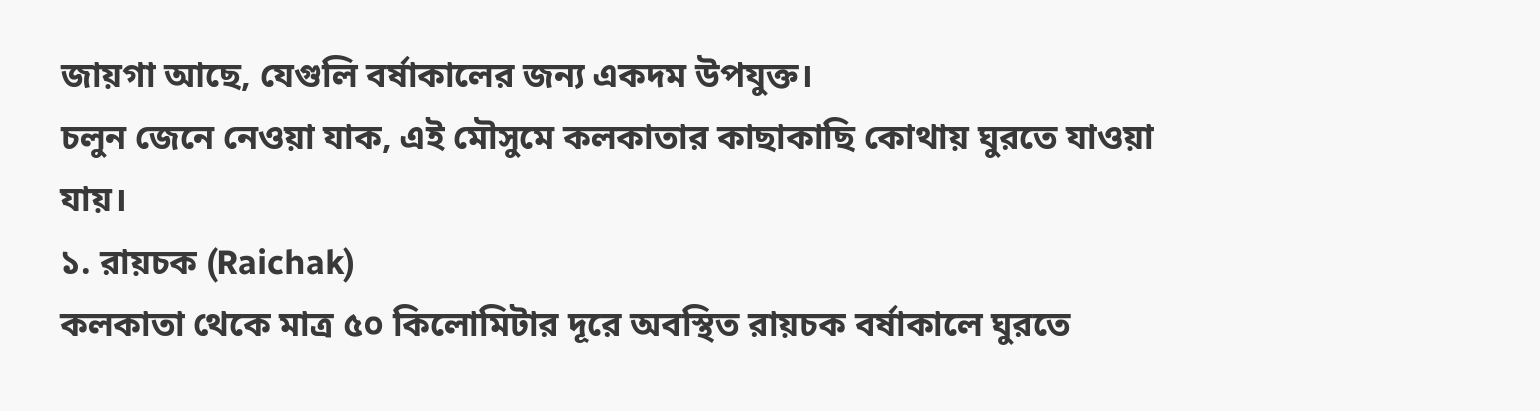জায়গা আছে, যেগুলি বর্ষাকালের জন্য একদম উপযুক্ত।
চলুন জেনে নেওয়া যাক, এই মৌসুমে কলকাতার কাছাকাছি কোথায় ঘুরতে যাওয়া যায়।
১. রায়চক (Raichak)
কলকাতা থেকে মাত্র ৫০ কিলোমিটার দূরে অবস্থিত রায়চক বর্ষাকালে ঘুরতে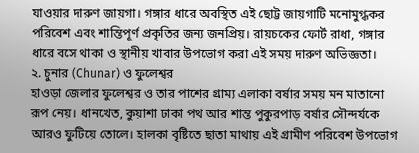যাওয়ার দারুণ জায়গা। গঙ্গার ধারে অবস্থিত এই ছোট্ট জায়গাটি মনোমুগ্ধকর পরিবেশ এবং শান্তিপূর্ণ প্রকৃতির জন্য জনপ্রিয়। রায়চকের ফোর্ট রাধা, গঙ্গার ধারে বসে থাকা ও স্থানীয় খাবার উপভোগ করা এই সময় দারুণ অভিজ্ঞতা।
২. চুনার (Chunar) ও ফুলেশ্বর
হাওড়া জেলার ফুলেশ্বর ও তার পাশের গ্রাম্য এলাকা বর্ষার সময় মন মাতানো রূপ নেয়। ধানখেত, কুয়াশা ঢাকা পথ আর শান্ত পুকুরপাড় বর্ষার সৌন্দর্যকে আরও ফুটিয়ে তোলে। হালকা বৃষ্টিতে ছাতা মাথায় এই গ্রামীণ পরিবেশ উপভোগ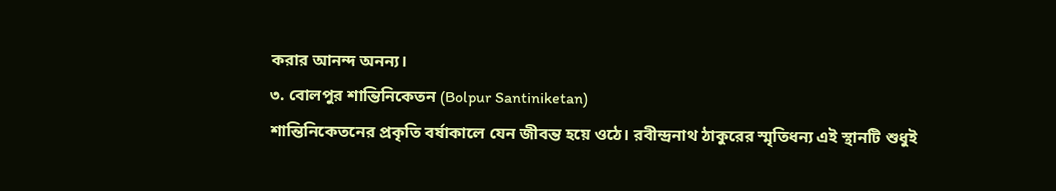করার আনন্দ অনন্য।
৩. বোলপুর শান্তিনিকেতন (Bolpur Santiniketan)
শান্তিনিকেতনের প্রকৃতি বর্ষাকালে যেন জীবন্ত হয়ে ওঠে। রবীন্দ্রনাথ ঠাকুরের স্মৃতিধন্য এই স্থানটি শুধুই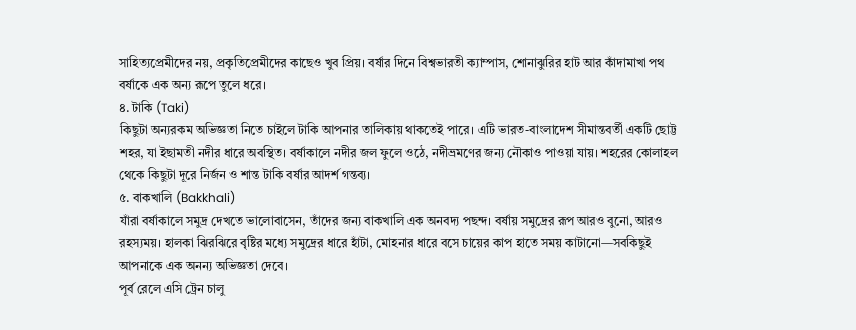সাহিত্যপ্রেমীদের নয়, প্রকৃতিপ্রেমীদের কাছেও খুব প্রিয়। বর্ষার দিনে বিশ্বভারতী ক্যাম্পাস, শোনাঝুরির হাট আর কাঁদামাখা পথ বর্ষাকে এক অন্য রূপে তুলে ধরে।
৪. টাকি (Taki)
কিছুটা অন্যরকম অভিজ্ঞতা নিতে চাইলে টাকি আপনার তালিকায় থাকতেই পারে। এটি ভারত-বাংলাদেশ সীমান্তবর্তী একটি ছোট্ট শহর, যা ইছামতী নদীর ধারে অবস্থিত। বর্ষাকালে নদীর জল ফুলে ওঠে, নদীভ্রমণের জন্য নৌকাও পাওয়া যায়। শহরের কোলাহল থেকে কিছুটা দূরে নির্জন ও শান্ত টাকি বর্ষার আদর্শ গন্তব্য।
৫. বাকখালি (Bakkhali)
যাঁরা বর্ষাকালে সমুদ্র দেখতে ভালোবাসেন, তাঁদের জন্য বাকখালি এক অনবদ্য পছন্দ। বর্ষায় সমুদ্রের রূপ আরও বুনো, আরও রহস্যময়। হালকা ঝিরঝিরে বৃষ্টির মধ্যে সমুদ্রের ধারে হাঁটা, মোহনার ধারে বসে চায়ের কাপ হাতে সময় কাটানো—সবকিছুই আপনাকে এক অনন্য অভিজ্ঞতা দেবে।
পূর্ব রেলে এসি ট্রেন চালু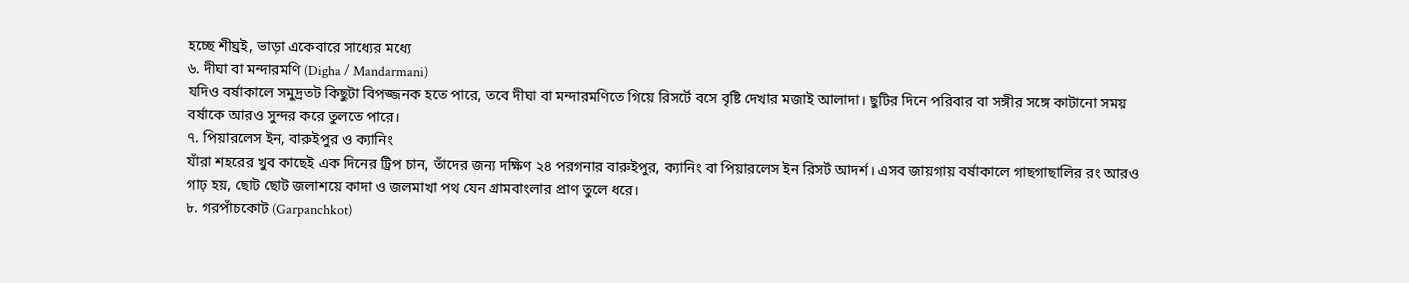হচ্ছে শীঘ্রই, ভাড়া একেবারে সাধ্যের মধ্যে
৬. দীঘা বা মন্দারমণি (Digha / Mandarmani)
যদিও বর্ষাকালে সমুদ্রতট কিছুটা বিপজ্জনক হতে পারে, তবে দীঘা বা মন্দারমণিতে গিয়ে রিসর্টে বসে বৃষ্টি দেখার মজাই আলাদা। ছুটির দিনে পরিবার বা সঙ্গীর সঙ্গে কাটানো সময় বর্ষাকে আরও সুন্দর করে তুলতে পারে।
৭. পিয়ারলেস ইন, বারুইপুর ও ক্যানিং
যাঁরা শহরের খুব কাছেই এক দিনের ট্রিপ চান, তাঁদের জন্য দক্ষিণ ২৪ পরগনার বারুইপুর, ক্যানিং বা পিয়ারলেস ইন রিসর্ট আদর্শ। এসব জায়গায় বর্ষাকালে গাছগাছালির রং আরও গাঢ় হয়, ছোট ছোট জলাশয়ে কাদা ও জলমাখা পথ যেন গ্রামবাংলার প্রাণ তুলে ধরে।
৮. গরপাঁচকোট (Garpanchkot)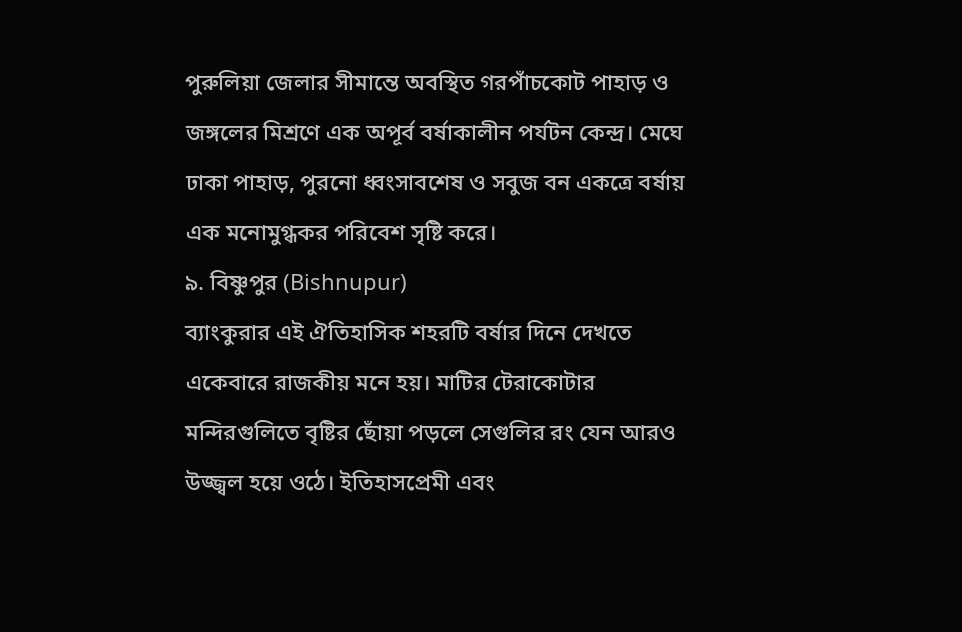পুরুলিয়া জেলার সীমান্তে অবস্থিত গরপাঁচকোট পাহাড় ও জঙ্গলের মিশ্রণে এক অপূর্ব বর্ষাকালীন পর্যটন কেন্দ্র। মেঘে ঢাকা পাহাড়, পুরনো ধ্বংসাবশেষ ও সবুজ বন একত্রে বর্ষায় এক মনোমুগ্ধকর পরিবেশ সৃষ্টি করে।
৯. বিষ্ণুপুর (Bishnupur)
ব্যাংকুরার এই ঐতিহাসিক শহরটি বর্ষার দিনে দেখতে একেবারে রাজকীয় মনে হয়। মাটির টেরাকোটার মন্দিরগুলিতে বৃষ্টির ছোঁয়া পড়লে সেগুলির রং যেন আরও উজ্জ্বল হয়ে ওঠে। ইতিহাসপ্রেমী এবং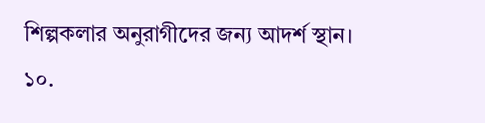শিল্পকলার অনুরাগীদের জন্য আদর্শ স্থান।
১০.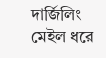দার্জিলিং মেইল ধরে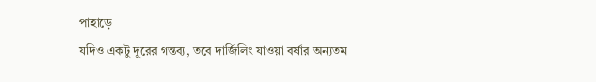পাহাড়ে
যদিও একটু দূরের গন্তব্য, তবে দার্জিলিং যাওয়া বর্ষার অন্যতম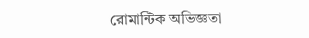রোমান্টিক অভিজ্ঞতা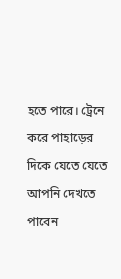হতে পারে। ট্রেনে করে পাহাড়ের দিকে যেতে যেতে আপনি দেখতে পাবেন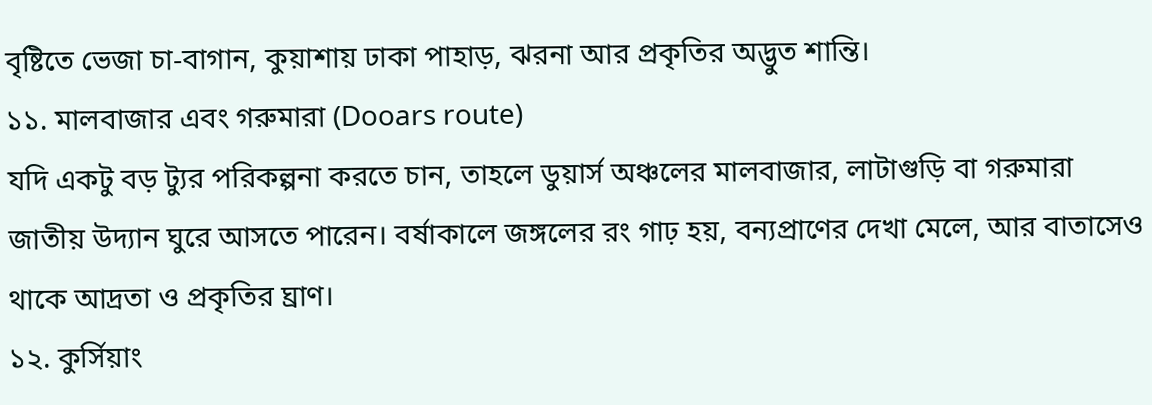বৃষ্টিতে ভেজা চা-বাগান, কুয়াশায় ঢাকা পাহাড়, ঝরনা আর প্রকৃতির অদ্ভুত শান্তি।
১১. মালবাজার এবং গরুমারা (Dooars route)
যদি একটু বড় ট্যুর পরিকল্পনা করতে চান, তাহলে ডুয়ার্স অঞ্চলের মালবাজার, লাটাগুড়ি বা গরুমারা জাতীয় উদ্যান ঘুরে আসতে পারেন। বর্ষাকালে জঙ্গলের রং গাঢ় হয়, বন্যপ্রাণের দেখা মেলে, আর বাতাসেও থাকে আদ্রতা ও প্রকৃতির ঘ্রাণ।
১২. কুর্সিয়াং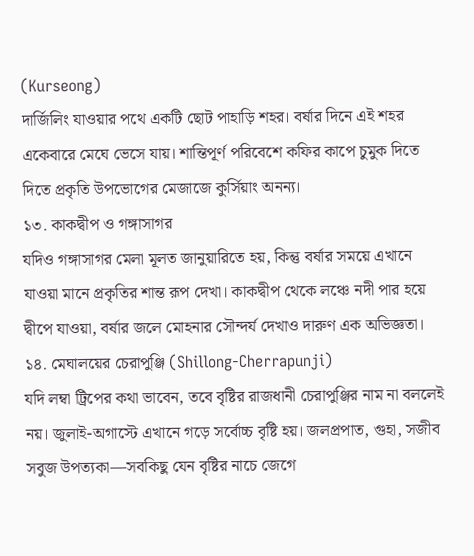(Kurseong)
দার্জিলিং যাওয়ার পথে একটি ছোট পাহাড়ি শহর। বর্ষার দিনে এই শহর একেবারে মেঘে ভেসে যায়। শান্তিপূর্ণ পরিবেশে কফির কাপে চুমুক দিতে দিতে প্রকৃতি উপভোগের মেজাজে কুর্সিয়াং অনন্য।
১৩. কাকদ্বীপ ও গঙ্গাসাগর
যদিও গঙ্গাসাগর মেলা মূলত জানুয়ারিতে হয়, কিন্তু বর্ষার সময়ে এখানে যাওয়া মানে প্রকৃতির শান্ত রূপ দেখা। কাকদ্বীপ থেকে লঞ্চে নদী পার হয়ে দ্বীপে যাওয়া, বর্ষার জলে মোহনার সৌন্দর্য দেখাও দারুণ এক অভিজ্ঞতা।
১৪. মেঘালয়ের চেরাপুঞ্জি (Shillong-Cherrapunji)
যদি লম্বা ট্রিপের কথা ভাবেন, তবে বৃষ্টির রাজধানী চেরাপুঞ্জির নাম না বললেই নয়। জুলাই-অগাস্টে এখানে গড়ে সর্বোচ্চ বৃষ্টি হয়। জলপ্রপাত, গুহা, সজীব সবুজ উপত্যকা—সবকিছু যেন বৃষ্টির নাচে জেগে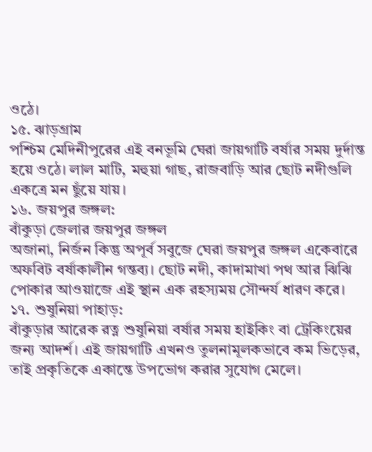ওঠে।
১৫. ঝাড়গ্রাম
পশ্চিম মেদিনীপুরের এই বনভূমি ঘেরা জায়গাটি বর্ষার সময় দুর্দান্ত হয়ে ওঠে। লাল মাটি, মহুয়া গাছ, রাজবাড়ি আর ছোট নদীগুলি একত্রে মন ছুঁয়ে যায়।
১৬. জয়পুর জঙ্গল:
বাঁকুড়া জেলার জয়পুর জঙ্গল
অজানা, নির্জন কিন্তু অপূর্ব সবুজে ঘেরা জয়পুর জঙ্গল একেবারে অফবিট বর্ষাকালীন গন্তব্য। ছোট নদী, কাদামাখা পথ আর ঝিঝি পোকার আওয়াজে এই স্থান এক রহস্যময় সৌন্দর্য ধারণ করে।
১৭. শুষুনিয়া পাহাড়:
বাঁকুড়ার আরেক রত্ন শুষুনিয়া বর্ষার সময় হাইকিং বা ট্রেকিংয়ের জন্য আদর্শ। এই জায়গাটি এখনও তুলনামূলকভাবে কম ভিড়ের, তাই প্রকৃতিকে একান্তে উপভোগ করার সুযোগ মেলে।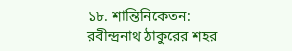১৮. শান্তিনিকেতন:
রবীন্দ্রনাথ ঠাকুরের শহর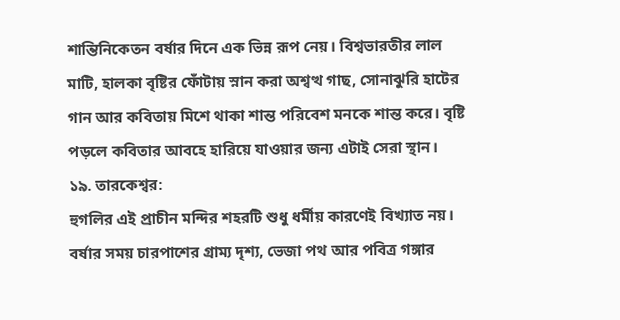শান্তিনিকেতন বর্ষার দিনে এক ভিন্ন রূপ নেয়। বিশ্বভারতীর লাল মাটি, হালকা বৃষ্টির ফোঁটায় স্নান করা অশ্বত্থ গাছ, সোনাঝুরি হাটের গান আর কবিতায় মিশে থাকা শান্ত পরিবেশ মনকে শান্ত করে। বৃষ্টি পড়লে কবিতার আবহে হারিয়ে যাওয়ার জন্য এটাই সেরা স্থান।
১৯. তারকেশ্বর:
হুগলির এই প্রাচীন মন্দির শহরটি শুধু ধর্মীয় কারণেই বিখ্যাত নয়। বর্ষার সময় চারপাশের গ্রাম্য দৃশ্য, ভেজা পথ আর পবিত্র গঙ্গার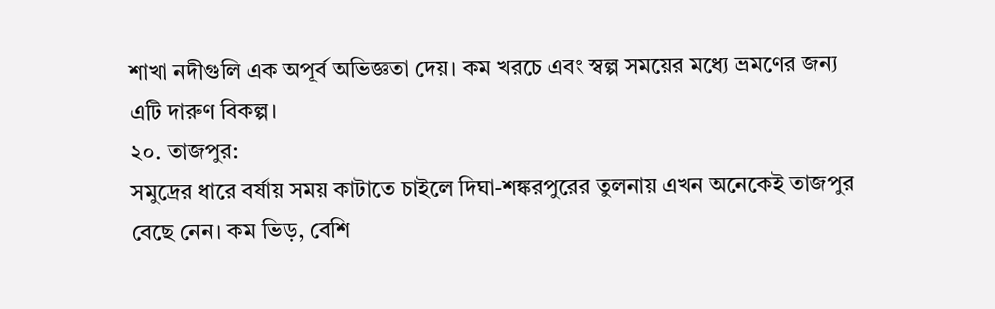শাখা নদীগুলি এক অপূর্ব অভিজ্ঞতা দেয়। কম খরচে এবং স্বল্প সময়ের মধ্যে ভ্রমণের জন্য এটি দারুণ বিকল্প।
২০. তাজপুর:
সমুদ্রের ধারে বর্ষায় সময় কাটাতে চাইলে দিঘা-শঙ্করপুরের তুলনায় এখন অনেকেই তাজপুর বেছে নেন। কম ভিড়, বেশি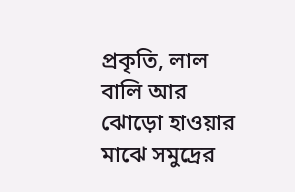প্রকৃতি, লাল বালি আর ঝোড়ো হাওয়ার মাঝে সমুদ্রের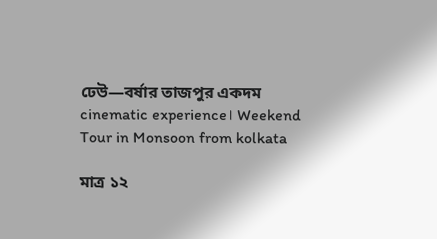ঢেউ—বর্ষার তাজপুর একদম cinematic experience। Weekend Tour in Monsoon from kolkata

মাত্র ১২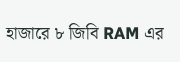হাজারে ৮ জিবি RAM এর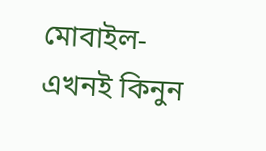মোবাইল- এখনই কিনুন